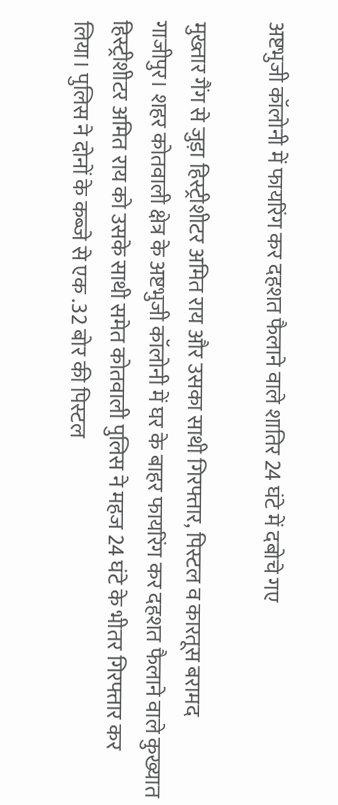अष्टभुजी कॉलोनी में फायरिंग कर दहशत फैलाने वाले शातिर 24 घंटे में दबोचे गए

मुख्तार गैंग से जुड़ा हिस्ट्रीशीटर अमित राय और उसका साथी गिरफ्तार, पिस्टल व कारतूस बरामद
गाजीपुर। शहर कोतवाली क्षेत्र के अष्टभुजी कॉलोनी में घर के बाहर फायरिंग कर दहशत फैलाने वाले कुख्यात हिस्ट्रीशीटर अमित राय को उसके साथी समेत कोतवाली पुलिस ने महज 24 घंटे के भीतर गिरफ्तार कर लिया। पुलिस ने दोनों के कब्जे से एक .32 बोर की पिस्टल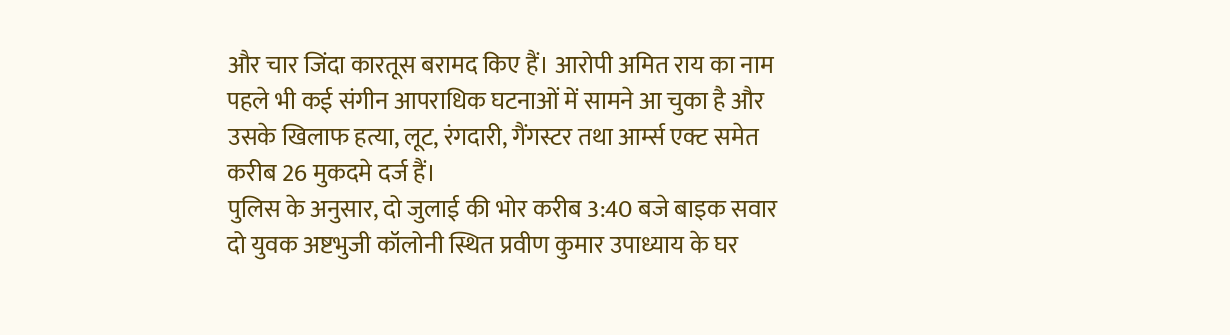और चार जिंदा कारतूस बरामद किए हैं। आरोपी अमित राय का नाम पहले भी कई संगीन आपराधिक घटनाओं में सामने आ चुका है और उसके खिलाफ हत्या, लूट, रंगदारी, गैंगस्टर तथा आर्म्स एक्ट समेत करीब 26 मुकदमे दर्ज हैं।
पुलिस के अनुसार, दो जुलाई की भोर करीब 3:40 बजे बाइक सवार दो युवक अष्टभुजी कॉलोनी स्थित प्रवीण कुमार उपाध्याय के घर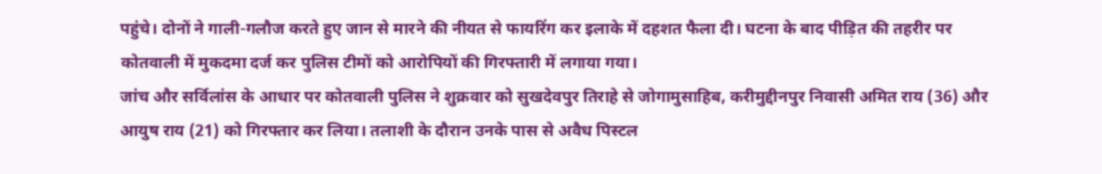पहुंचे। दोनों ने गाली-गलौज करते हुए जान से मारने की नीयत से फायरिंग कर इलाके में दहशत फैला दी। घटना के बाद पीड़ित की तहरीर पर कोतवाली में मुकदमा दर्ज कर पुलिस टीमों को आरोपियों की गिरफ्तारी में लगाया गया।
जांच और सर्विलांस के आधार पर कोतवाली पुलिस ने शुक्रवार को सुखदेवपुर तिराहे से जोगामुसाहिब, करीमुद्दीनपुर निवासी अमित राय (36) और आयुष राय (21) को गिरफ्तार कर लिया। तलाशी के दौरान उनके पास से अवैध पिस्टल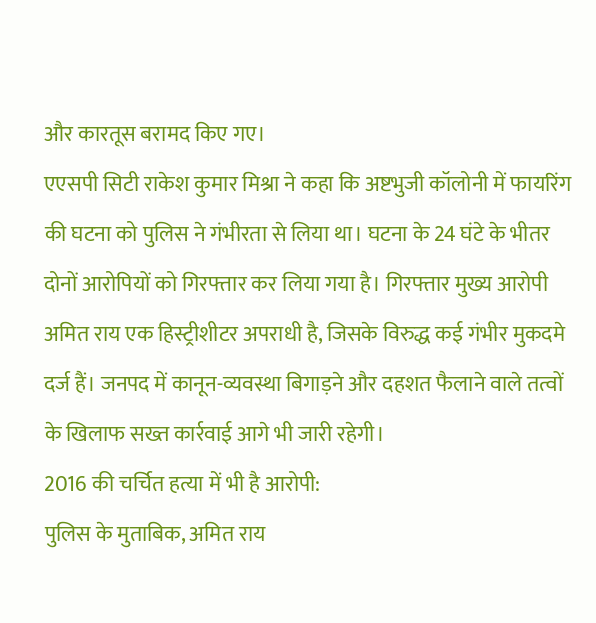और कारतूस बरामद किए गए।
एएसपी सिटी राकेश कुमार मिश्रा ने कहा कि अष्टभुजी कॉलोनी में फायरिंग की घटना को पुलिस ने गंभीरता से लिया था। घटना के 24 घंटे के भीतर दोनों आरोपियों को गिरफ्तार कर लिया गया है। गिरफ्तार मुख्य आरोपी अमित राय एक हिस्ट्रीशीटर अपराधी है, जिसके विरुद्ध कई गंभीर मुकदमे दर्ज हैं। जनपद में कानून-व्यवस्था बिगाड़ने और दहशत फैलाने वाले तत्वों के खिलाफ सख्त कार्रवाई आगे भी जारी रहेगी।
2016 की चर्चित हत्या में भी है आरोपी:
पुलिस के मुताबिक, अमित राय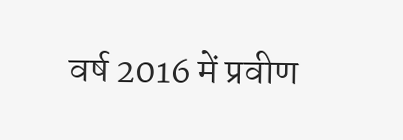वर्ष 2016 में प्रवीण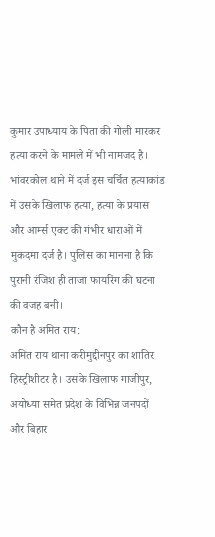कुमार उपाध्याय के पिता की गोली मारकर हत्या करने के मामले में भी नामजद है। भांवरकोल थाने में दर्ज इस चर्चित हत्याकांड में उसके खिलाफ हत्या, हत्या के प्रयास और आर्म्स एक्ट की गंभीर धाराओं में मुकदमा दर्ज है। पुलिस का मानना है कि पुरानी रंजिश ही ताजा फायरिंग की घटना की वजह बनी।
कौन है अमित राय:
अमित राय थाना करीमुद्दीनपुर का शातिर हिस्ट्रीशीटर है। उसके खिलाफ गाजीपुर, अयोध्या समेत प्रदेश के विभिन्न जनपदों और बिहार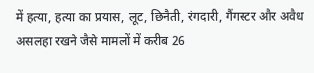में हत्या, हत्या का प्रयास, लूट, छिनैती, रंगदारी, गैंगस्टर और अवैध असलहा रखने जैसे मामलों में करीब 26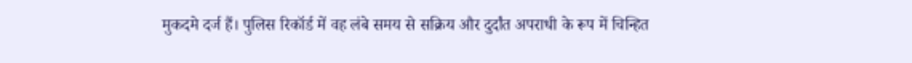मुकदमे दर्ज हैं। पुलिस रिकॉर्ड में वह लंबे समय से सक्रिय और दुर्दांत अपराधी के रूप में चिन्हित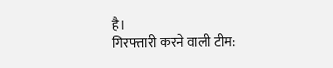है।
गिरफ्तारी करने वाली टीम: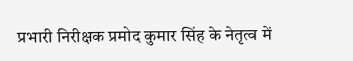प्रभारी निरीक्षक प्रमोद कुमार सिंह के नेतृत्व में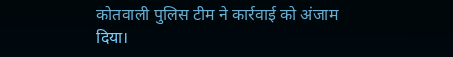कोतवाली पुलिस टीम ने कार्रवाई को अंजाम दिया।